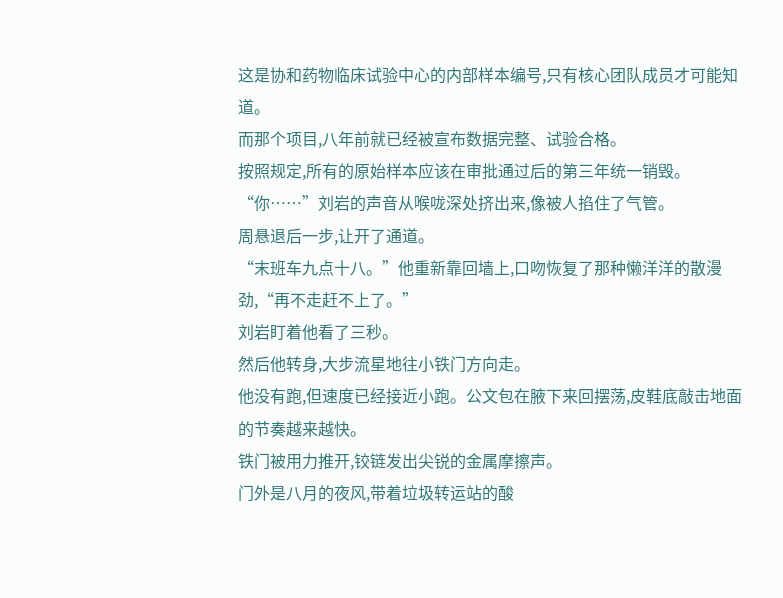这是协和药物临床试验中心的内部样本编号,只有核心团队成员才可能知道。
而那个项目,八年前就已经被宣布数据完整、试验合格。
按照规定,所有的原始样本应该在审批通过后的第三年统一销毁。
“你……”刘岩的声音从喉咙深处挤出来,像被人掐住了气管。
周悬退后一步,让开了通道。
“末班车九点十八。”他重新靠回墙上,口吻恢复了那种懒洋洋的散漫劲,“再不走赶不上了。”
刘岩盯着他看了三秒。
然后他转身,大步流星地往小铁门方向走。
他没有跑,但速度已经接近小跑。公文包在腋下来回摆荡,皮鞋底敲击地面的节奏越来越快。
铁门被用力推开,铰链发出尖锐的金属摩擦声。
门外是八月的夜风,带着垃圾转运站的酸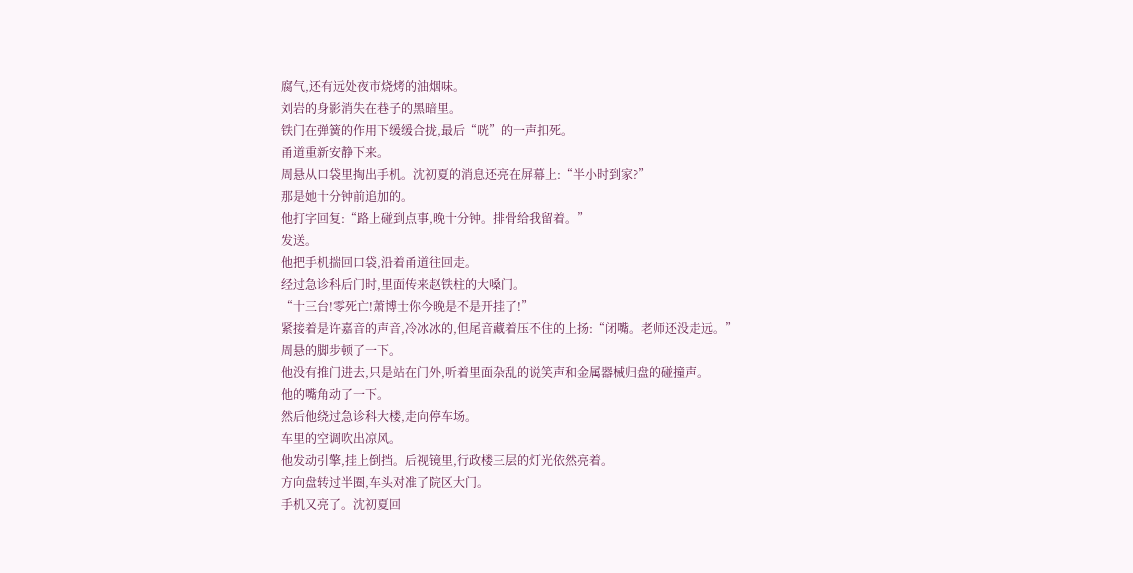腐气,还有远处夜市烧烤的油烟味。
刘岩的身影消失在巷子的黑暗里。
铁门在弹簧的作用下缓缓合拢,最后“咣”的一声扣死。
甬道重新安静下来。
周悬从口袋里掏出手机。沈初夏的消息还亮在屏幕上:“半小时到家?”
那是她十分钟前追加的。
他打字回复:“路上碰到点事,晚十分钟。排骨给我留着。”
发送。
他把手机揣回口袋,沿着甬道往回走。
经过急诊科后门时,里面传来赵铁柱的大嗓门。
“十三台!零死亡!萧博士你今晚是不是开挂了!”
紧接着是许嘉音的声音,冷冰冰的,但尾音藏着压不住的上扬:“闭嘴。老师还没走远。”
周悬的脚步顿了一下。
他没有推门进去,只是站在门外,听着里面杂乱的说笑声和金属器械归盘的碰撞声。
他的嘴角动了一下。
然后他绕过急诊科大楼,走向停车场。
车里的空调吹出凉风。
他发动引擎,挂上倒挡。后视镜里,行政楼三层的灯光依然亮着。
方向盘转过半圈,车头对准了院区大门。
手机又亮了。沈初夏回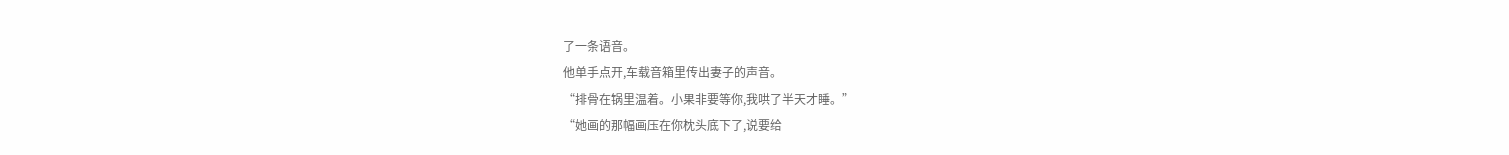了一条语音。
他单手点开,车载音箱里传出妻子的声音。
“排骨在锅里温着。小果非要等你,我哄了半天才睡。”
“她画的那幅画压在你枕头底下了,说要给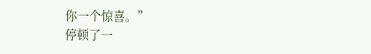你一个惊喜。”
停顿了一